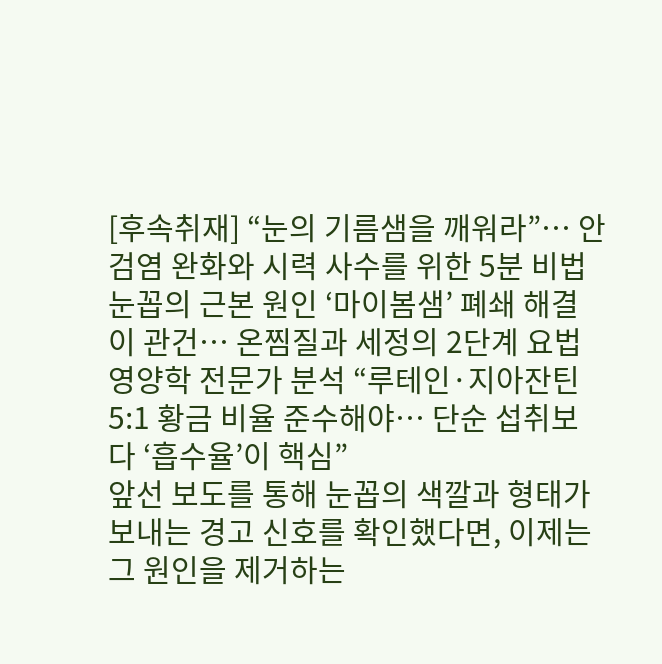[후속취재] “눈의 기름샘을 깨워라”… 안검염 완화와 시력 사수를 위한 5분 비법
눈꼽의 근본 원인 ‘마이봄샘’ 폐쇄 해결이 관건… 온찜질과 세정의 2단계 요법영양학 전문가 분석 “루테인·지아잔틴 5:1 황금 비율 준수해야… 단순 섭취보다 ‘흡수율’이 핵심”
앞선 보도를 통해 눈꼽의 색깔과 형태가 보내는 경고 신호를 확인했다면, 이제는 그 원인을 제거하는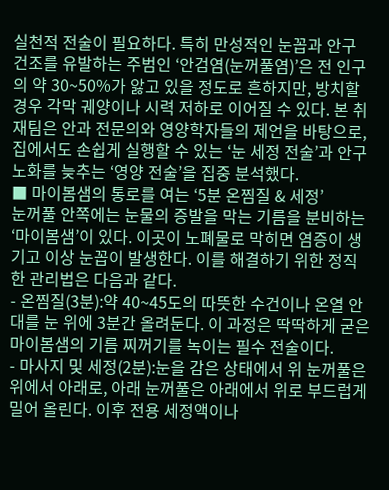실천적 전술이 필요하다. 특히 만성적인 눈꼽과 안구 건조를 유발하는 주범인 ‘안검염(눈꺼풀염)’은 전 인구의 약 30~50%가 앓고 있을 정도로 흔하지만, 방치할 경우 각막 궤양이나 시력 저하로 이어질 수 있다. 본 취재팀은 안과 전문의와 영양학자들의 제언을 바탕으로, 집에서도 손쉽게 실행할 수 있는 ‘눈 세정 전술’과 안구 노화를 늦추는 ‘영양 전술’을 집중 분석했다.
■ 마이봄샘의 통로를 여는 ‘5분 온찜질 & 세정’
눈꺼풀 안쪽에는 눈물의 증발을 막는 기름을 분비하는 ‘마이봄샘’이 있다. 이곳이 노폐물로 막히면 염증이 생기고 이상 눈꼽이 발생한다. 이를 해결하기 위한 정직한 관리법은 다음과 같다.
- 온찜질(3분):약 40~45도의 따뜻한 수건이나 온열 안대를 눈 위에 3분간 올려둔다. 이 과정은 딱딱하게 굳은 마이봄샘의 기름 찌꺼기를 녹이는 필수 전술이다.
- 마사지 및 세정(2분):눈을 감은 상태에서 위 눈꺼풀은 위에서 아래로, 아래 눈꺼풀은 아래에서 위로 부드럽게 밀어 올린다. 이후 전용 세정액이나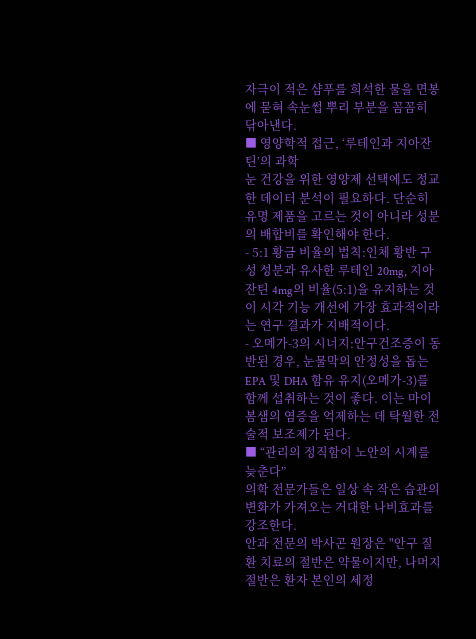자극이 적은 샴푸를 희석한 물을 면봉에 묻혀 속눈썹 뿌리 부분을 꼼꼼히 닦아낸다.
■ 영양학적 접근, ‘루테인과 지아잔틴’의 과학
눈 건강을 위한 영양제 선택에도 정교한 데이터 분석이 필요하다. 단순히 유명 제품을 고르는 것이 아니라 성분의 배합비를 확인해야 한다.
- 5:1 황금 비율의 법칙:인체 황반 구성 성분과 유사한 루테인 20mg, 지아잔틴 4mg의 비율(5:1)을 유지하는 것이 시각 기능 개선에 가장 효과적이라는 연구 결과가 지배적이다.
- 오메가-3의 시너지:안구건조증이 동반된 경우, 눈물막의 안정성을 돕는 EPA 및 DHA 함유 유지(오메가-3)를 함께 섭취하는 것이 좋다. 이는 마이봄샘의 염증을 억제하는 데 탁월한 전술적 보조제가 된다.
■ “관리의 정직함이 노안의 시계를 늦춘다”
의학 전문가들은 일상 속 작은 습관의 변화가 가져오는 거대한 나비효과를 강조한다.
안과 전문의 박사곤 원장은 "안구 질환 치료의 절반은 약물이지만, 나머지 절반은 환자 본인의 세정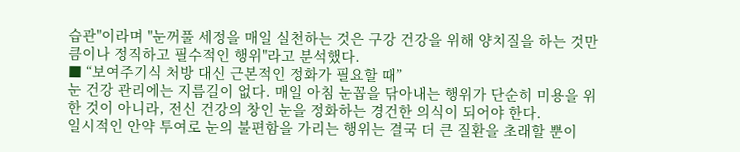습관"이라며 "눈꺼풀 세정을 매일 실천하는 것은 구강 건강을 위해 양치질을 하는 것만큼이나 정직하고 필수적인 행위"라고 분석했다.
■ “보여주기식 처방 대신 근본적인 정화가 필요할 때”
눈 건강 관리에는 지름길이 없다. 매일 아침 눈꼽을 닦아내는 행위가 단순히 미용을 위한 것이 아니라, 전신 건강의 창인 눈을 정화하는 경건한 의식이 되어야 한다.
일시적인 안약 투여로 눈의 불편함을 가리는 행위는 결국 더 큰 질환을 초래할 뿐이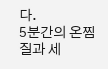다.
5분간의 온찜질과 세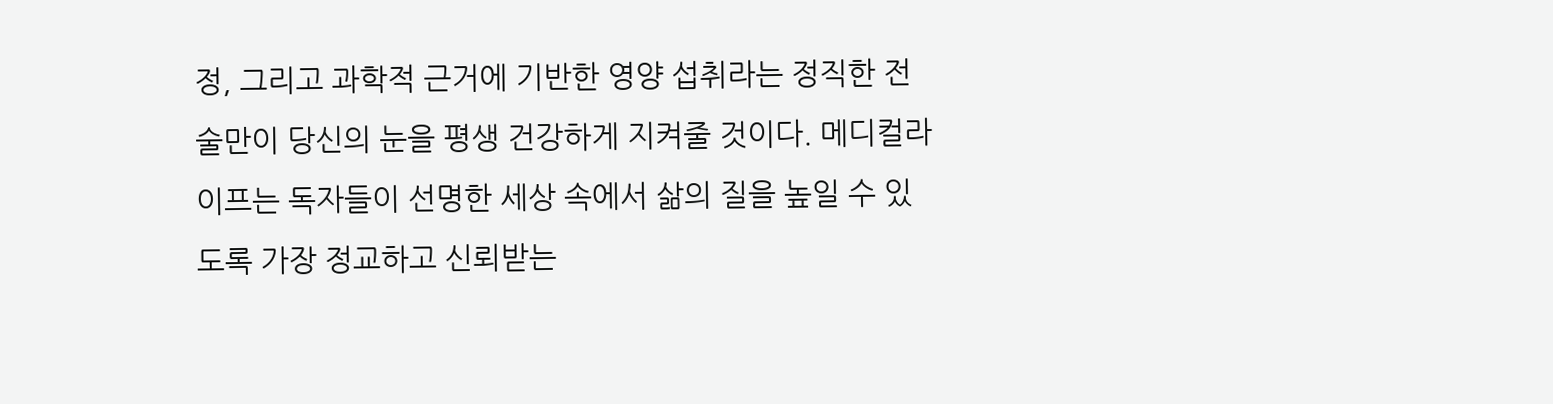정, 그리고 과학적 근거에 기반한 영양 섭취라는 정직한 전술만이 당신의 눈을 평생 건강하게 지켜줄 것이다. 메디컬라이프는 독자들이 선명한 세상 속에서 삶의 질을 높일 수 있도록 가장 정교하고 신뢰받는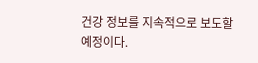건강 정보를 지속적으로 보도할 예정이다.